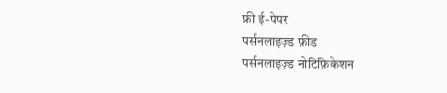फ्री ई-पेपर
पर्सनलाइज़्ड फ़ीड
पर्सनलाइज़्ड नोटिफ़िकेशन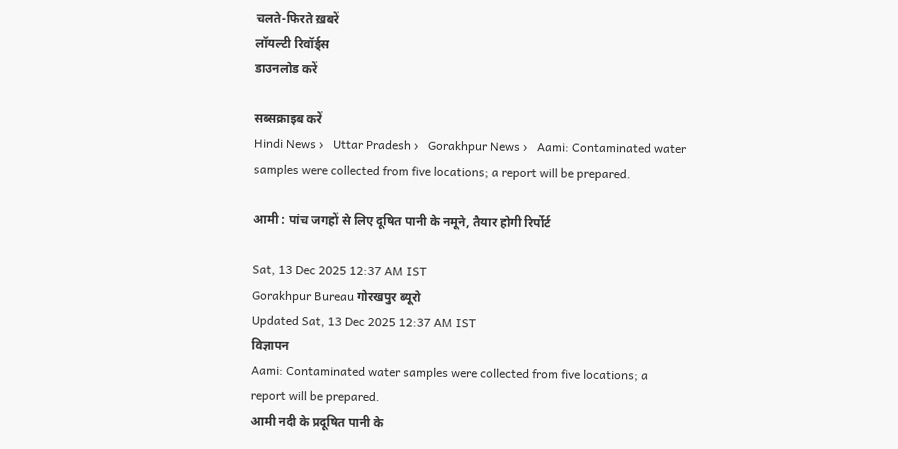चलते-फिरते ख़बरें
लॉयल्टी रिवॉर्ड्स
डाउनलोड करें

सब्सक्राइब करें
Hindi News ›   Uttar Pradesh ›   Gorakhpur News ›   Aami: Contaminated water samples were collected from five locations; a report will be prepared.

आमी : पांच जगहों से लिए दूषित पानी के नमूने, तैयार होगी रिर्पोर्ट

Sat, 13 Dec 2025 12:37 AM IST
Gorakhpur Bureau गोरखपुर ब्यूरो
Updated Sat, 13 Dec 2025 12:37 AM IST
विज्ञापन
Aami: Contaminated water samples were collected from five locations; a report will be prepared.
आमी नदी के प्रदूषित पानी के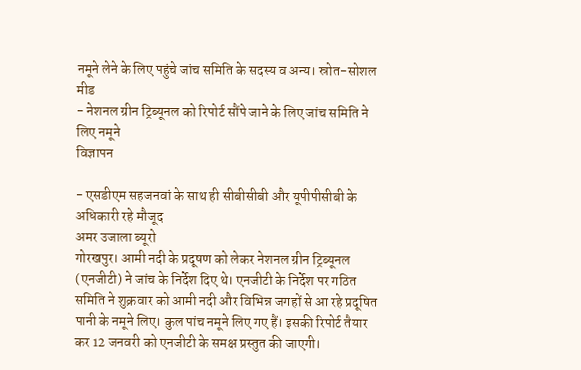नमूने लेने के लिए पहुंचे जांच समिति के सदस्य व अन्य। स्रोत-सोशल मीड
- नेशनल ग्रीन ट्रिब्यूनल को रिपोर्ट सौंपे जाने के लिए जांच समिति ने लिए नमूने
विज्ञापन

- एसडीएम सहजनवां के साथ ही सीबीसीबी और यूपीपीसीबी के अधिकारी रहे मौजूद
अमर उजाला ब्यूरो
गोरखपुर। आमी नदी के प्रदूषण को लेकर नेशनल ग्रीन ट्रिब्यूनल (एनजीटी) ने जांच के निर्देश दिए थे। एनजीटी के निर्देश पर गठित समिति ने शुक्रवार को आमी नदी और विभिन्न जगहों से आ रहे प्रदूषित पानी के नमूने लिए। कुल पांच नमूने लिए गए हैं। इसकी रिपोर्ट तैयार कर 12 जनवरी को एनजीटी के समक्ष प्रस्तुत की जाएगी।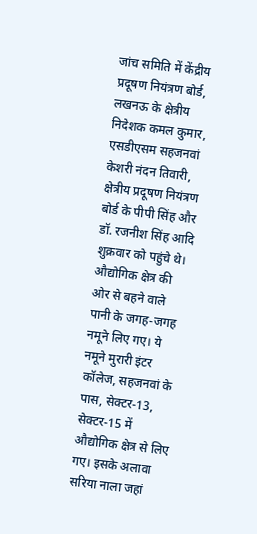जांच समिति में केंद्रीय प्रदूषण नियंत्रण बोर्ड, लखनऊ के क्षेत्रीय निदेशक कमल कुमार, एसडीएसम सहजनवां केशरी नंदन तिवारी, क्षेत्रीय प्रदूषण नियंत्रण बोर्ड के पीपी सिंह और डॉ. रजनीश सिंह आदि शुक्रवार को पहुंचे थे। औद्योगिक क्षेत्र की ओर से बहने वाले पानी के जगह-जगह नमूने लिए गए। ये नमूने मुरारी इंटर कॉलेज, सहजनवां के पास, सेक्टर-13, सेक्टर-15 में औद्योगिक क्षेत्र से लिए गए। इसके अलावा सरिया नाला जहां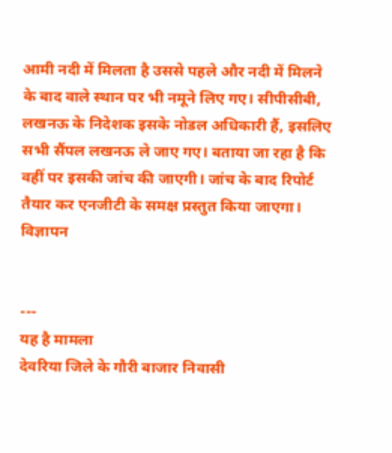आमी नदी में मिलता है उससे पहले और नदी में मिलने के बाद वाले स्थान पर भी नमूने लिए गए। सीपीसीबी, लखनऊ के निदेशक इसके नोडल अधिकारी हैं, इसलिए सभी सैंपल लखनऊ ले जाए गए। बताया जा रहा है कि वहीं पर इसकी जांच की जाएगी। जांच के बाद रिपोर्ट तैयार कर एनजीटी के समक्ष प्रस्तुत किया जाएगा।
विज्ञापन


---
यह है मामला
देवरिया जिले के गौरी बाजार निवासी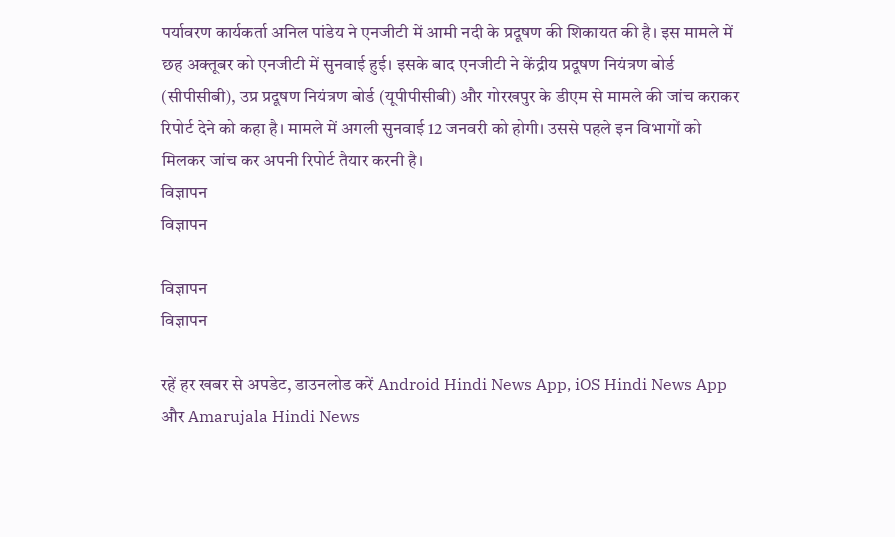पर्यावरण कार्यकर्ता अनिल पांडेय ने एनजीटी में आमी नदी के प्रदूषण की शिकायत की है। इस मामले में छह अक्तूबर को एनजीटी में सुनवाई हुई। इसके बाद एनजीटी ने केंद्रीय प्रदूषण नियंत्रण बोर्ड (सीपीसीबी), उप्र प्रदूषण नियंत्रण बोर्ड (यूपीपीसीबी) और गोरखपुर के डीएम से मामले की जांच कराकर रिपोर्ट देने को कहा है। मामले में अगली सुनवाई 12 जनवरी को होगी। उससे पहले इन विभागों को मिलकर जांच कर अपनी रिपोर्ट तैयार करनी है।
विज्ञापन
विज्ञापन

विज्ञापन
विज्ञापन

रहें हर खबर से अपडेट, डाउनलोड करें Android Hindi News App, iOS Hindi News App और Amarujala Hindi News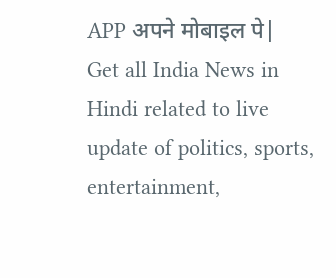APP अपने मोबाइल पे|
Get all India News in Hindi related to live update of politics, sports, entertainment,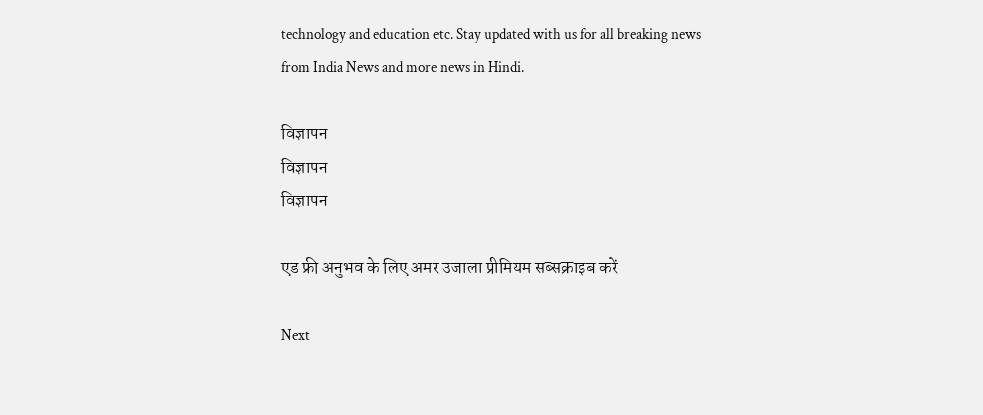technology and education etc. Stay updated with us for all breaking news from India News and more news in Hindi.

विज्ञापन
विज्ञापन
विज्ञापन

एड फ्री अनुभव के लिए अमर उजाला प्रीमियम सब्सक्राइब करें

Next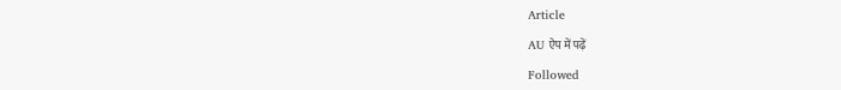Article

AU ऐप में पढ़ें

Followed